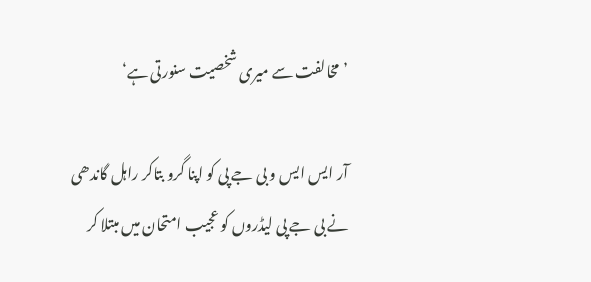’مخالفت سے میری شخصیت سنورتی ہے‘

آر ایس ایس و بی جے پی کو اپنا گرو بتاکر راہل گاندھی نے بی جے پی لیڈروں کو عجیب امتحان میں مبتلا کر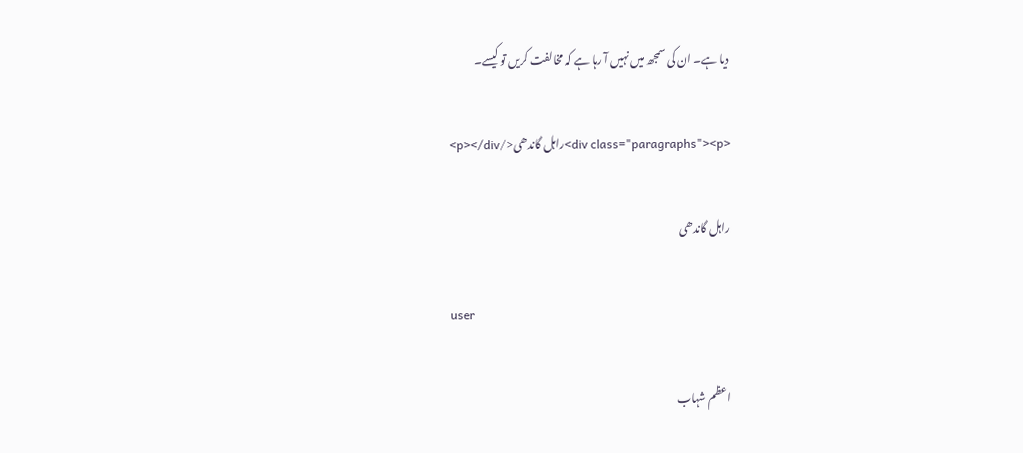دیا ہے۔ ان کی سمجھ میں نہیں آ رہا ہے کہ مخالفت کریں تو کیسے۔

<div class="paragraphs"><p>راہل گاندھی</p></div>

راہل گاندھی

user

اعظم شہاب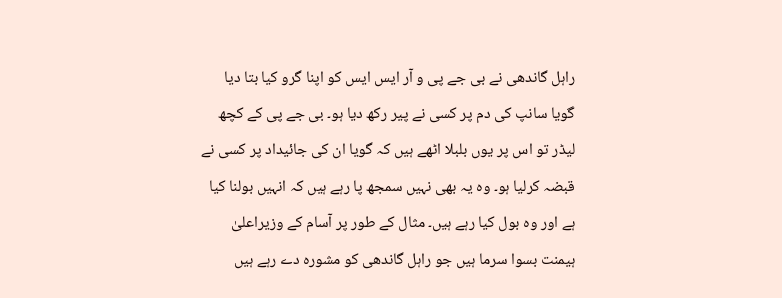راہل گاندھی نے بی جے پی و آر ایس ایس کو اپنا گرو کیا بتا دیا گویا سانپ کی دم پر کسی نے پیر رکھ دیا ہو۔ بی جے پی کے کچھ لیڈر تو اس پر یوں بلبلا اٹھے ہیں کہ گویا ان کی جائیداد پر کسی نے قبضہ کرلیا ہو۔ وہ یہ بھی نہیں سمجھ پا رہے ہیں کہ انہیں بولنا کیا ہے اور وہ بول کیا رہے ہیں۔ مثال کے طور پر آسام کے وزیراعلیٰ ہیمنت بسوا سرما ہیں جو راہل گاندھی کو مشورہ دے رہے ہیں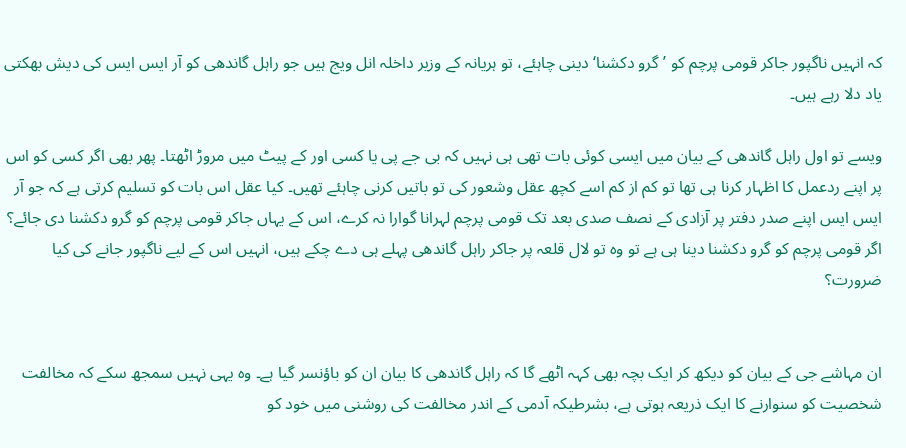کہ انہیں ناگپور جاکر قومی پرچم کو ’گرو دکشنا‘ دینی چاہئے، تو ہریانہ کے وزیر داخلہ انل ویج ہیں جو راہل گاندھی کو آر ایس ایس کی دیش بھکتی یاد دلا رہے ہیں۔

ویسے تو اول راہل گاندھی کے بیان میں ایسی کوئی بات تھی ہی نہیں کہ بی جے پی یا کسی اور کے پیٹ میں مروڑ اٹھتا۔ پھر بھی اگر کسی کو اس پر اپنے ردعمل کا اظہار کرنا ہی تھا تو کم از کم اسے کچھ عقل وشعور کی تو باتیں کرنی چاہئے تھیں۔ کیا عقل اس بات کو تسلیم کرتی ہے کہ جو آر ایس ایس اپنے صدر دفتر پر آزادی کے نصف صدی بعد تک قومی پرچم لہرانا گوارا نہ کرے، اس کے یہاں جاکر قومی پرچم کو گرو دکشنا دی جائے؟ اگر قومی پرچم کو گرو دکشنا دینا ہی ہے تو وہ تو لال قلعہ پر جاکر راہل گاندھی پہلے ہی دے چکے ہیں، انہیں اس کے لیے ناگپور جانے کی کیا ضرورت؟


ان مہاشے جی کے بیان کو دیکھ کر ایک بچہ بھی کہہ اٹھے گا کہ راہل گاندھی کا بیان ان کو باؤنسر گیا ہے۔ وہ یہی نہیں سمجھ سکے کہ مخالفت شخصیت کو سنوارنے کا ایک ذریعہ ہوتی ہے، بشرطیکہ آدمی کے اندر مخالفت کی روشنی میں خود کو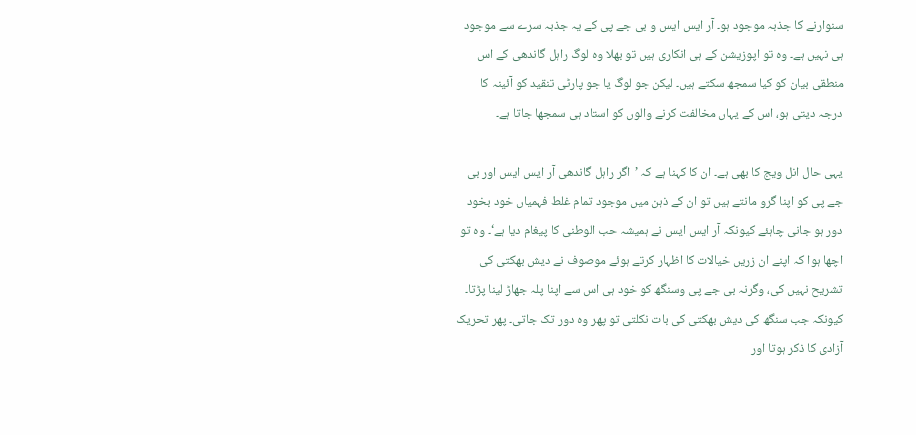سنوارنے کا جذبہ موجود ہو۔ آر ایس ایس و بی جے پی کے یہ جذبہ سرے سے موجود ہی نہیں ہے۔ وہ تو اپوزیشن کے ہی انکاری ہیں تو بھلا وہ لوگ راہل گاندھی کے اس منطقی بیان کو کیا سمجھ سکتے ہیں۔ لیکن جو لوگ یا جو پارٹی تنقید کو آئینہ کا درجہ دیتی ہو، اس کے یہاں مخالفت کرنے والوں کو استاد ہی سمجھا جاتا ہے۔

یہی حال انل ویج کا بھی ہے۔ ان کا کہنا ہے کہ ’اگر راہل گاندھی آر ایس ایس اور بی جے پی کو اپنا گرو مانتے ہیں تو ان کے ذہن میں موجود تمام غلط فہمیاں خود بخود دور ہو جانی چاہئے کیونکہ آر ایس ایس نے ہمیشہ حب الوطنی کا پیغام دیا ہے‘۔ وہ تو اچھا ہوا کہ اپنے ان زریں خیالات کا اظہار کرتے ہوئے موصوف نے دیش بھکتی کی تشریح نہیں کی، وگرنہ بی جے پی وسنگھ کو خود ہی اس سے اپنا پلہ جھاڑ لینا پڑتا۔ کیونکہ جب سنگھ کی دیش بھکتی کی بات نکلتی تو پھر وہ دور تک جاتی۔ پھر تحریک آزادی کا ذکر ہوتا اور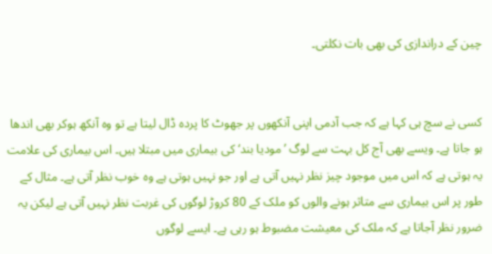چین کے دراندازی کی بھی بات نکلتی۔


کسی نے سچ ہی کہا ہے کہ جب آدمی اپنی آنکھوں پر جھوٹ کا پردہ ڈال لیتا ہے تو وہ آنکھ ہوکر بھی اندھا ہو جاتا ہے۔ ویسے بھی آج کل بہت سے لوگ ’مودیا بند‘ کی بیماری میں مبتلا ہیں۔ اس بیماری کی علامت یہ ہوتی ہے کہ اس میں موجود چیز نظر نہیں آتی ہے اور جو نہیں ہوتی ہے وہ خوب نظر آتی ہے۔ مثال کے طور پر اس بیماری سے متاثر ہونے والوں کو ملک کے 80 کروڑ لوگوں کی غربت نظر نہیں آتی ہے لیکن یہ ضرور نظر آجاتا ہے کہ ملک کی معیشت مضبوط ہو رہی ہے۔ ایسے لوگوں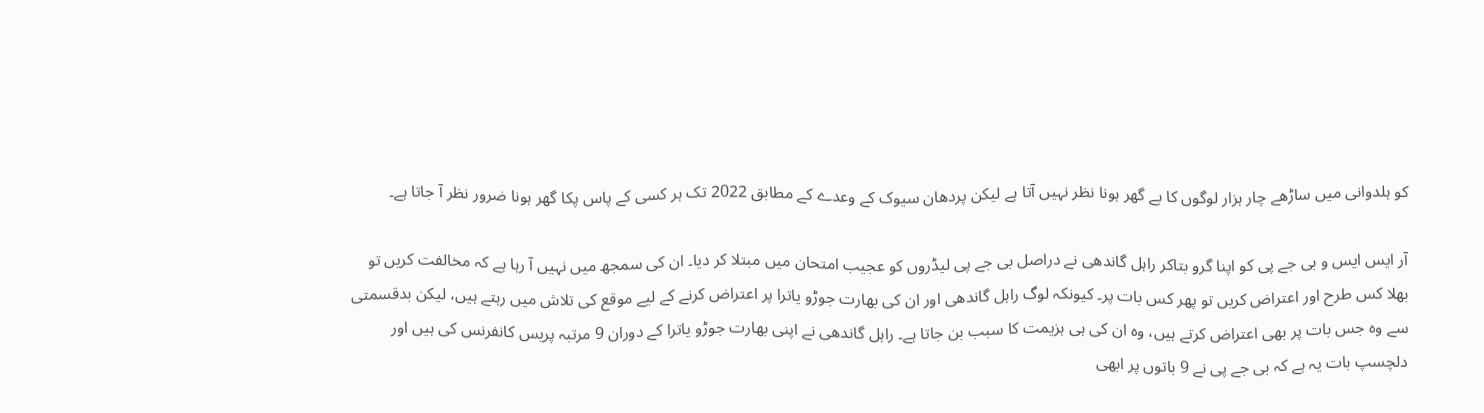کو ہلدوانی میں ساڑھے چار ہزار لوگوں کا بے گھر ہونا نظر نہیں آتا ہے لیکن پردھان سیوک کے وعدے کے مطابق 2022 تک ہر کسی کے پاس پکا گھر ہونا ضرور نظر آ جاتا ہے۔

آر ایس ایس و بی جے پی کو اپنا گرو بتاکر راہل گاندھی نے دراصل بی جے پی لیڈروں کو عجیب امتحان میں مبتلا کر دیا۔ ان کی سمجھ میں نہیں آ رہا ہے کہ مخالفت کریں تو بھلا کس طرح اور اعتراض کریں تو پھر کس بات پر۔ کیونکہ لوگ راہل گاندھی اور ان کی بھارت جوڑو یاترا پر اعتراض کرنے کے لیے موقع کی تلاش میں رہتے ہیں، لیکن بدقسمتی سے وہ جس بات پر بھی اعتراض کرتے ہیں، وہ ان کی ہی ہزیمت کا سبب بن جاتا ہے۔ راہل گاندھی نے اپنی بھارت جوڑو یاترا کے دوران 9 مرتبہ پریس کانفرنس کی ہیں اور دلچسپ بات یہ ہے کہ بی جے پی نے 9 باتوں پر ابھی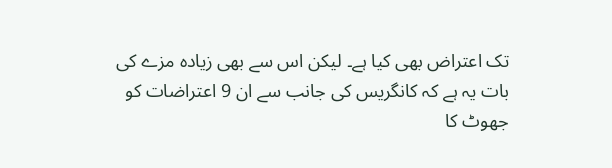تک اعتراض بھی کیا ہے۔ لیکن اس سے بھی زیادہ مزے کی بات یہ ہے کہ کانگریس کی جانب سے ان 9 اعتراضات کو جھوٹ کا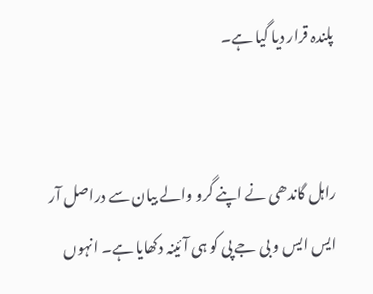پلندہ قرار دیا گیا ہے۔


راہل گاندھی نے اپنے گرو والے بیان سے دراصل آر ایس ایس و بی جے پی کو ہی آئینہ دکھایا ہے۔ انہوں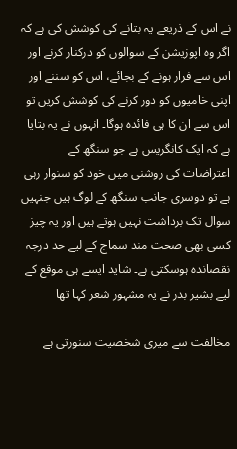نے اس کے ذریعے یہ بتانے کی کوشش کی ہے کہ اگر وہ اپوزیشن کے سوالوں کو درکنار کرنے اور اس سے فرار ہونے کے بجائے، اس کو سننے اور اپنی خامیوں کو دور کرنے کی کوشش کریں تو اس سے ان کا ہی فائدہ ہوگا۔ انہوں نے یہ بتایا ہے کہ ایک کانگریس ہے جو سنگھ کے اعتراضات کی روشنی میں خود کو سنوار رہی ہے تو دوسری جانب سنگھ کے لوگ ہیں جنہیں سوال تک برداشت نہیں ہوتے ہیں اور یہ چیز کسی بھی صحت مند سماج کے لیے حد درجہ نقصاندہ ہوسکتی ہے۔ شاید ایسے ہی موقع کے لیے بشیر بدر نے یہ مشہور شعر کہا تھا

مخالفت سے میری شخصیت سنورتی ہے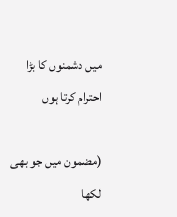میں دشمنوں کا بڑا احترام کرتا ہوں

(مضمون میں جو بھی لکھا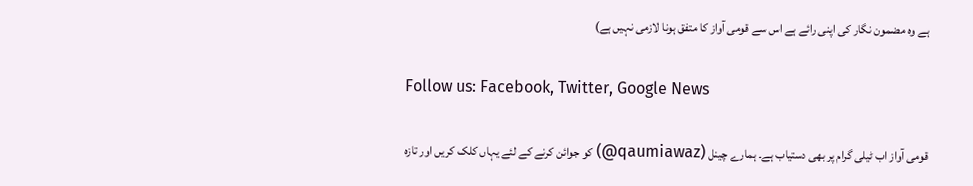ہے وہ مضمون نگار کی اپنی رائے ہے اس سے قومی آواز کا متفق ہونا لازمی نہیں ہے)

Follow us: Facebook, Twitter, Google News

قومی آواز اب ٹیلی گرام پر بھی دستیاب ہے۔ ہمارے چینل (qaumiawaz@) کو جوائن کرنے کے لئے یہاں کلک کریں اور تازہ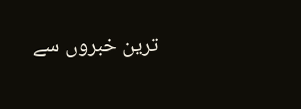ترین خبروں سے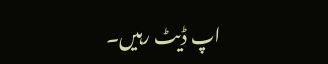اپ ڈیٹ رہیں۔